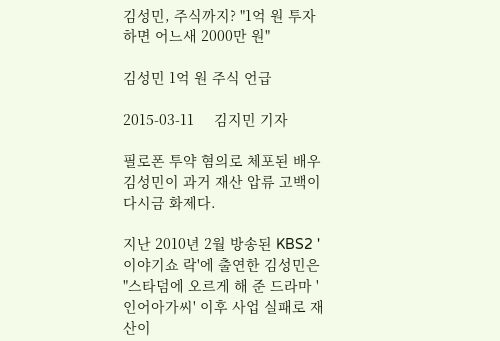김성민, 주식까지? "1억 원 투자하면 어느새 2000만 원"

김성민 1억 원 주식 언급

2015-03-11     김지민 기자

필로폰 투약 혐의로 체포된 배우 김성민이 과거 재산 압류 고백이 다시금 화제다.

지난 2010년 2월 방송된 KBS2 '이야기쇼 락'에 출연한 김성민은 "스타덤에 오르게 해 준 드라마 '인어아가씨' 이후 사업 실패로 재산이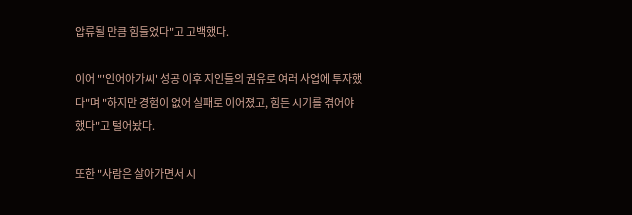압류될 만큼 힘들었다"고 고백했다.

이어 "'인어아가씨' 성공 이후 지인들의 권유로 여러 사업에 투자했다"며 "하지만 경험이 없어 실패로 이어졌고, 힘든 시기를 겪어야 했다"고 털어놨다.

또한 "사람은 살아가면서 시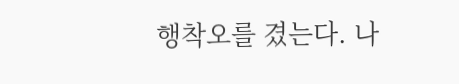행착오를 겼는다. 나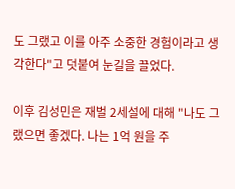도 그랬고 이를 아주 소중한 경험이라고 생각한다"고 덧붙여 눈길을 끌었다.

이후 김성민은 재벌 2세설에 대해 "나도 그랬으면 좋겠다. 나는 1억 원을 주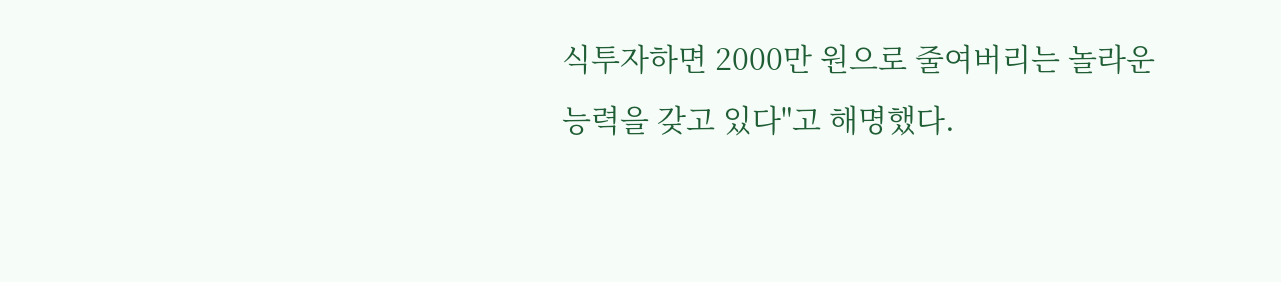식투자하면 2000만 원으로 줄여버리는 놀라운 능력을 갖고 있다"고 해명했다.